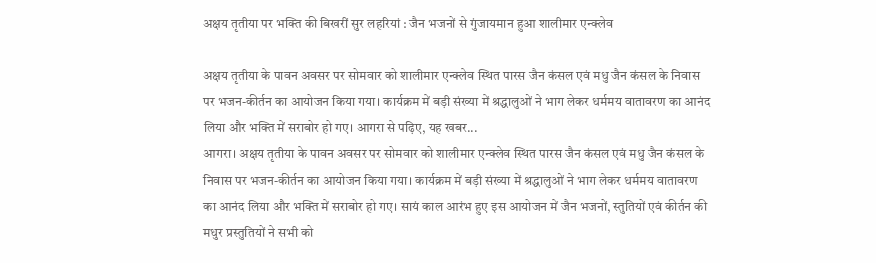अक्षय तृतीया पर भक्ति की बिखरीं सुर लहरियां : जैन भजनों से गुंजायमान हुआ शालीमार एन्क्लेव

अक्षय तृतीया के पावन अवसर पर सोमवार को शालीमार एन्क्लेव स्थित पारस जैन कंसल एवं मधु जैन कंसल के निवास पर भजन-कीर्तन का आयोजन किया गया। कार्यक्रम में बड़ी संख्या में श्रद्धालुओं ने भाग लेकर धर्ममय वातावरण का आनंद लिया और भक्ति में सराबोर हो गए। आगरा से पढ़िए, यह खबर...
आगरा। अक्षय तृतीया के पावन अवसर पर सोमवार को शालीमार एन्क्लेव स्थित पारस जैन कंसल एवं मधु जैन कंसल के निवास पर भजन-कीर्तन का आयोजन किया गया। कार्यक्रम में बड़ी संख्या में श्रद्धालुओं ने भाग लेकर धर्ममय वातावरण का आनंद लिया और भक्ति में सराबोर हो गए। सायं काल आरंभ हुए इस आयोजन में जैन भजनों, स्तुतियों एवं कीर्तन की मधुर प्रस्तुतियों ने सभी को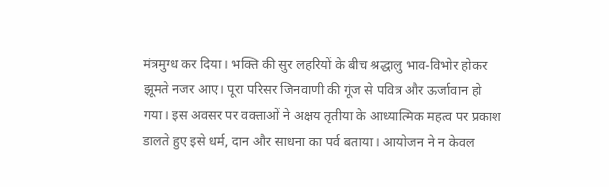मंत्रमुग्ध कर दिया। भक्ति की सुर लहरियों के बीच श्रद्धालु भाव-विभोर होकर झूमते नजर आए। पूरा परिसर जिनवाणी की गूंज से पवित्र और ऊर्जावान हो गया। इस अवसर पर वक्ताओं ने अक्षय तृतीया के आध्यात्मिक महत्व पर प्रकाश डालते हुए इसे धर्म, दान और साधना का पर्व बताया। आयोजन ने न केवल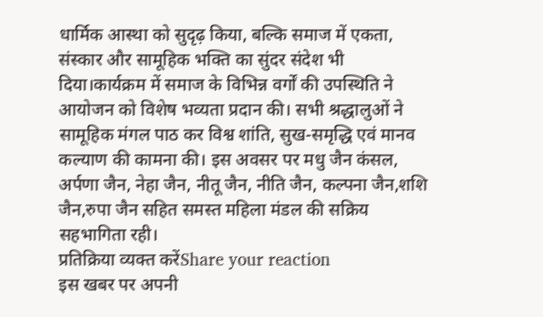धार्मिक आस्था को सुदृढ़ किया, बल्कि समाज में एकता, संस्कार और सामूहिक भक्ति का सुंदर संदेश भी दिया।कार्यक्रम में समाज के विभिन्न वर्गों की उपस्थिति ने आयोजन को विशेष भव्यता प्रदान की। सभी श्रद्धालुओं ने सामूहिक मंगल पाठ कर विश्व शांति, सुख-समृद्धि एवं मानव कल्याण की कामना की। इस अवसर पर मधु जैन कंसल, अर्पणा जैन, नेहा जैन, नीतू जैन, नीति जैन, कल्पना जैन,शशि जैन,रुपा जैन सहित समस्त महिला मंडल की सक्रिय सहभागिता रही।
प्रतिक्रिया व्यक्त करेंShare your reaction
इस खबर पर अपनी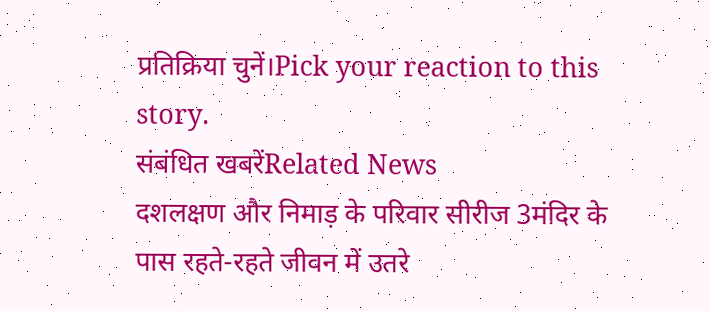प्रतिक्रिया चुनें।Pick your reaction to this story.
संबंधित खबरेंRelated News
दशलक्षण और निमाड़ के परिवार सीरीज 3मंदिर के पास रहते-रहते जीवन में उतरे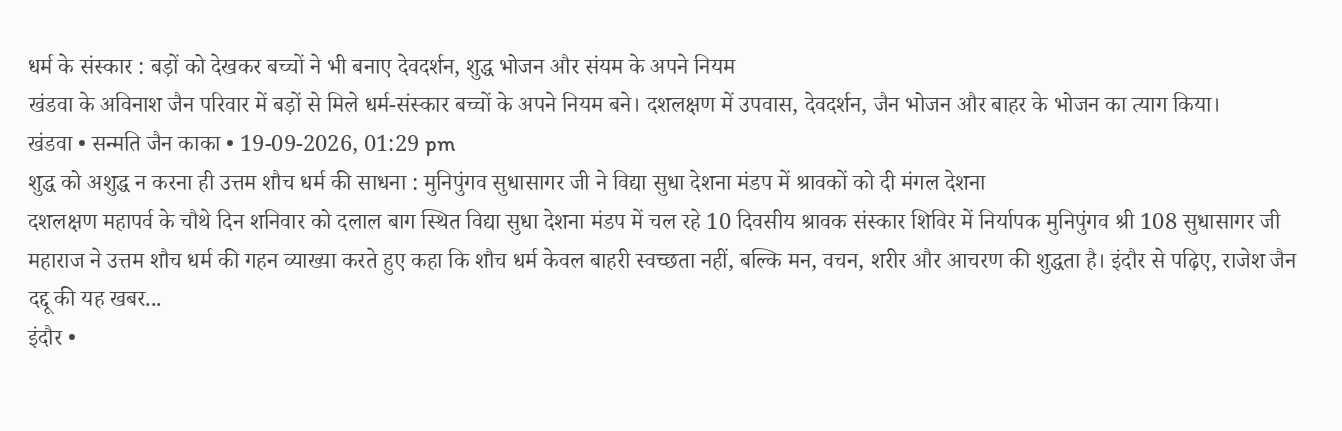धर्म के संस्कार : बड़ों को देखकर बच्चों ने भी बनाए देवदर्शन, शुद्ध भोजन और संयम के अपने नियम
खंडवा के अविनाश जैन परिवार में बड़ों से मिले धर्म-संस्कार बच्चों के अपने नियम बने। दशलक्षण में उपवास, देवदर्शन, जैन भोजन और बाहर के भोजन का त्याग किया।
खंडवा • सन्मति जैन काका • 19-09-2026, 01:29 pm
शुद्ध को अशुद्ध न करना ही उत्तम शौच धर्म की साधना : मुनिपुंगव सुधासागर जी ने विद्या सुधा देशना मंडप में श्रावकों को दी मंगल देशना
दशलक्षण महापर्व के चौथे दिन शनिवार को दलाल बाग स्थित विद्या सुधा देशना मंडप में चल रहे 10 दिवसीय श्रावक संस्कार शिविर में निर्यापक मुनिपुंगव श्री 108 सुधासागर जी महाराज ने उत्तम शौच धर्म की गहन व्याख्या करते हुए कहा कि शौच धर्म केवल बाहरी स्वच्छता नहीं, बल्कि मन, वचन, शरीर और आचरण की शुद्धता है। इंदौर से पढ़िए, राजेश जैन दद्दू की यह खबर...
इंदौर •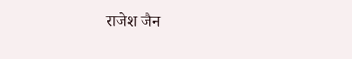राजेश जैन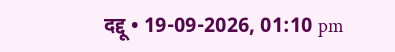दद्दू • 19-09-2026, 01:10 pm